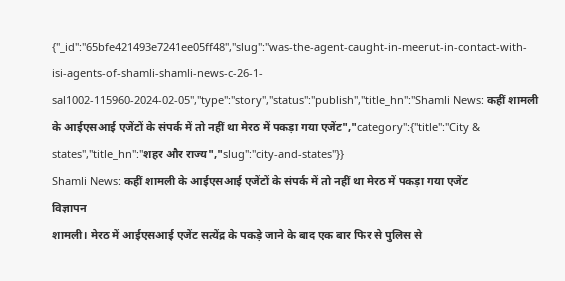{"_id":"65bfe421493e7241ee05ff48","slug":"was-the-agent-caught-in-meerut-in-contact-with-isi-agents-of-shamli-shamli-news-c-26-1-sal1002-115960-2024-02-05","type":"story","status":"publish","title_hn":"Shamli News: कहीं शामली के आईएसआई एजेंटों के संपर्क में तो नहीं था मेरठ में पकड़ा गया एजेंट","category":{"title":"City & states","title_hn":"शहर और राज्य","slug":"city-and-states"}}
Shamli News: कहीं शामली के आईएसआई एजेंटों के संपर्क में तो नहीं था मेरठ में पकड़ा गया एजेंट
विज्ञापन
शामली। मेरठ में आईएसआई एजेंट सत्येंद्र के पकड़े जाने के बाद एक बार फिर से पुलिस से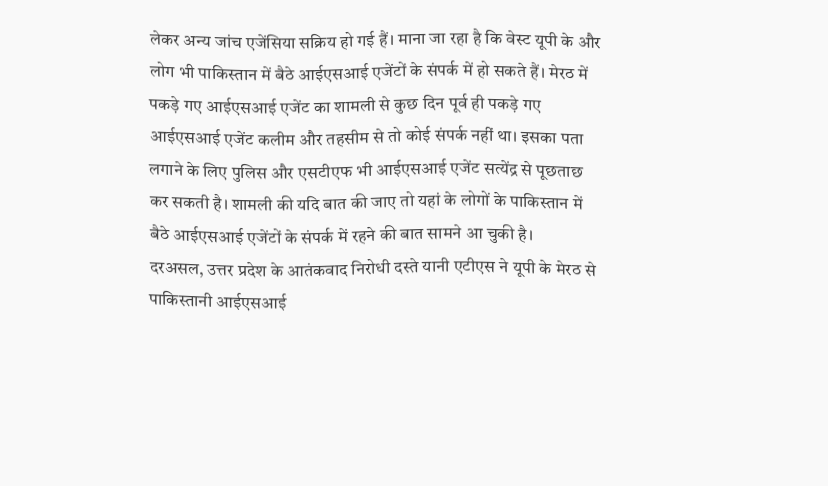लेकर अन्य जांच एजेंसिया सक्रिय हो गई हैं। माना जा रहा है कि वेस्ट यूपी के और लोग भी पाकिस्तान में बैठे आईएसआई एजेंटों के संपर्क में हो सकते हैं। मेरठ में पकड़े गए आईएसआई एजेंट का शामली से कुछ दिन पूर्व ही पकड़े गए आईएसआई एजेंट कलीम और तहसीम से तो कोई संपर्क नहीं था। इसका पता लगाने के लिए पुलिस और एसटीएफ भी आईएसआई एजेंट सत्येंद्र से पूछताछ कर सकती है। शामली की यदि बात की जाए तो यहां के लोगों के पाकिस्तान में बैठे आईएसआई एजेंटों के संपर्क में रहने की बात सामने आ चुकी है।
दरअसल, उत्तर प्रदेश के आतंकवाद निरोधी दस्ते यानी एटीएस ने यूपी के मेरठ से पाकिस्तानी आईएसआई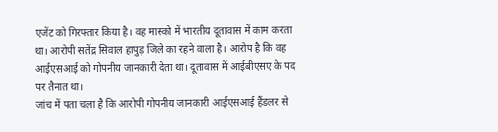एजेंट को गिरफ्तार किया है। वह मास्को में भारतीय दूतावास में काम करता था। आरोपी सतेंद्र सिवाल हापुड़ जिले का रहने वाला है। आरोप है कि वह आईएसआई को गोपनीय जानकारी देता था। दूतावास में आईबीएसए के पद पर तैनात था।
जांच में पता चला है कि आरोपी गोपनीय जानकारी आईएसआई हैंडलर से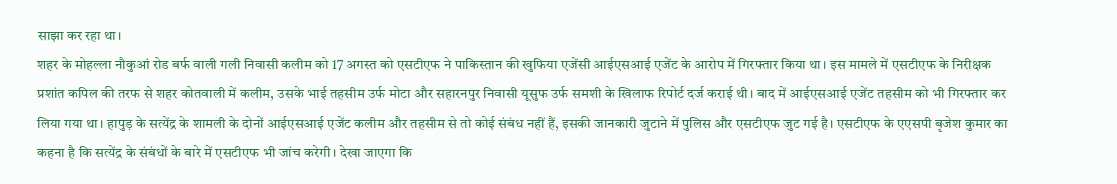साझा कर रहा था।
शहर के मोहल्ला नौकुआं रोड बर्फ वाली गली निवासी कलीम को 17 अगस्त को एसटीएफ ने पाकिस्तान की खुफिया एजेंसी आईएसआई एजेंट के आरोप में गिरफ्तार किया था। इस मामले में एसटीएफ के निरीक्षक प्रशांत कपिल की तरफ से शहर कोतवाली में कलीम, उसके भाई तहसीम उर्फ मोटा और सहारनपुर निवासी यूसुफ उर्फ समशी के खिलाफ रिपोर्ट दर्ज कराई थी। बाद में आईएसआई एजेंट तहसीम को भी गिरफ्तार कर लिया गया था। हापुड़ के सत्येंद्र के शामली के दोनों आईएसआई एजेंट कलीम और तहसीम से तो कोई संबंध नहीं हैं, इसकी जानकारी जुटाने में पुलिस और एसटीएफ जुट गई है। एसटीएफ के एएसपी बृजेश कुमार का कहना है कि सत्येंद्र के संबंधों के बारे में एसटीएफ भी जांच करेगी। देखा जाएगा कि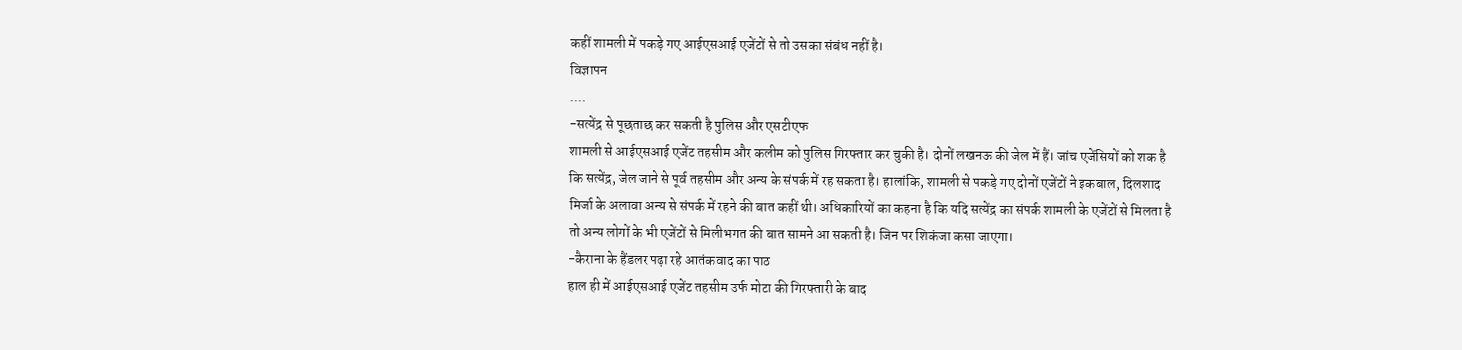कहीं शामली में पकड़े गए आईएसआई एजेंटों से तो उसका संबंध नहीं है।
विज्ञापन
....
-सत्येंद्र से पूछताछ कर सकती है पुलिस और एसटीएफ
शामली से आईएसआई एजेंट तहसीम और कलीम को पुलिस गिरफ्तार कर चुकी है। दोनों लखनऊ की जेल में हैं। जांच एजेंसियों को शक है कि सत्येंद्र, जेल जाने से पूर्व तहसीम और अन्य के संपर्क में रह सकता है। हालांकि, शामली से पकड़े गए दोनों एजेंटों ने इकबाल, दिलशाद मिर्जा के अलावा अन्य से संपर्क में रहने की बात कहीं थी। अधिकारियों का कहना है कि यदि सत्येंद्र का संपर्क शामली के एजेंटों से मिलता है तो अन्य लोगों के भी एजेंटों से मिलीभगत की बात सामने आ सकती है। जिन पर शिकंजा कसा जाएगा।
-कैराना के हैंडलर पढ़ा रहे आतंकवाद का पाठ
हाल ही में आईएसआई एजेंट तहसीम उर्फ मोटा की गिरफ्तारी के बाद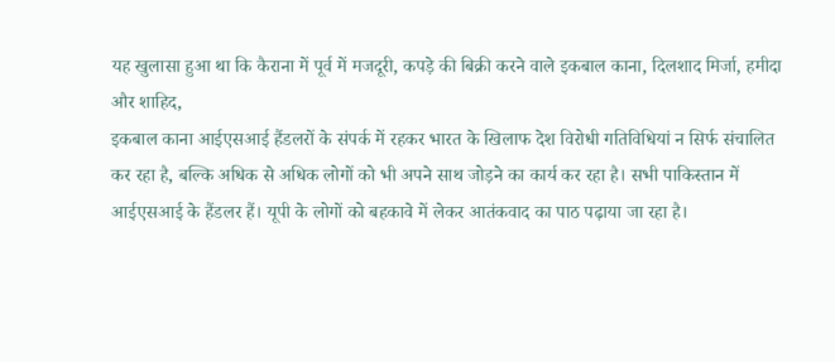यह खुलासा हुआ था कि कैराना में पूर्व में मजदूरी, कपड़े की बिक्री करने वाले इकबाल काना, दिलशाद मिर्जा, हमीदा और शाहिद,
इकबाल काना आईएसआई हैंडलरों के संपर्क में रहकर भारत के खिलाफ देश विरोधी गतिविधियां न सिर्फ संचालित कर रहा है, बल्कि अधिक से अधिक लोगों को भी अपने साथ जोड़ने का कार्य कर रहा है। सभी पाकिस्तान में आईएसआई के हैंडलर हैं। यूपी के लोगों को बहकावे में लेकर आतंकवाद का पाठ पढ़ाया जा रहा है।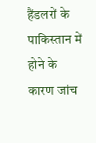हैंडलरों के पाकिस्तान में होने के कारण जांच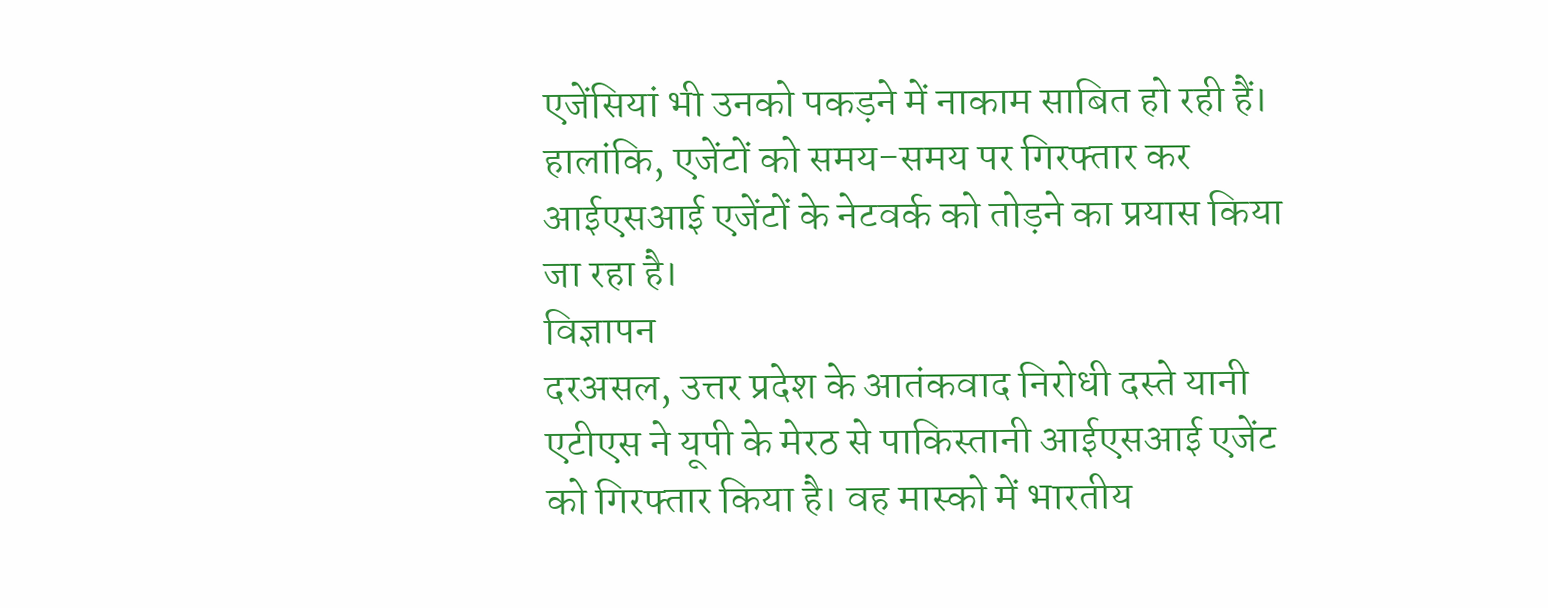एजेंसियां भी उनको पकड़ने में नाकाम साबित हो रही हैं। हालांकि, एजेंटों को समय-समय पर गिरफ्तार कर आईएसआई एजेंटों के नेटवर्क को तोड़ने का प्रयास किया जा रहा है।
विज्ञापन
दरअसल, उत्तर प्रदेश के आतंकवाद निरोधी दस्ते यानी एटीएस ने यूपी के मेरठ से पाकिस्तानी आईएसआई एजेंट को गिरफ्तार किया है। वह मास्को में भारतीय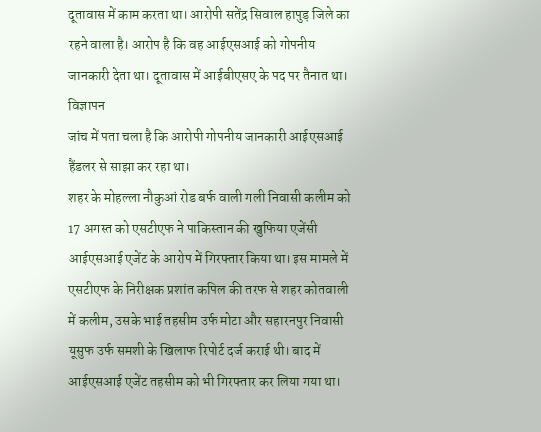दूतावास में काम करता था। आरोपी सतेंद्र सिवाल हापुड़ जिले का रहने वाला है। आरोप है कि वह आईएसआई को गोपनीय जानकारी देता था। दूतावास में आईबीएसए के पद पर तैनात था।
विज्ञापन
जांच में पता चला है कि आरोपी गोपनीय जानकारी आईएसआई हैंडलर से साझा कर रहा था।
शहर के मोहल्ला नौकुआं रोड बर्फ वाली गली निवासी कलीम को 17 अगस्त को एसटीएफ ने पाकिस्तान की खुफिया एजेंसी आईएसआई एजेंट के आरोप में गिरफ्तार किया था। इस मामले में एसटीएफ के निरीक्षक प्रशांत कपिल की तरफ से शहर कोतवाली में कलीम, उसके भाई तहसीम उर्फ मोटा और सहारनपुर निवासी यूसुफ उर्फ समशी के खिलाफ रिपोर्ट दर्ज कराई थी। बाद में आईएसआई एजेंट तहसीम को भी गिरफ्तार कर लिया गया था।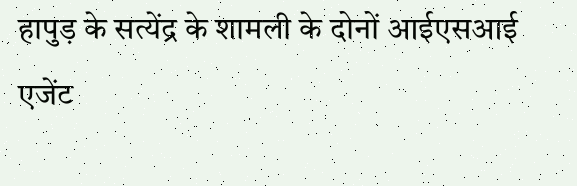हापुड़ के सत्येंद्र के शामली के दोनों आईएसआई एजेंट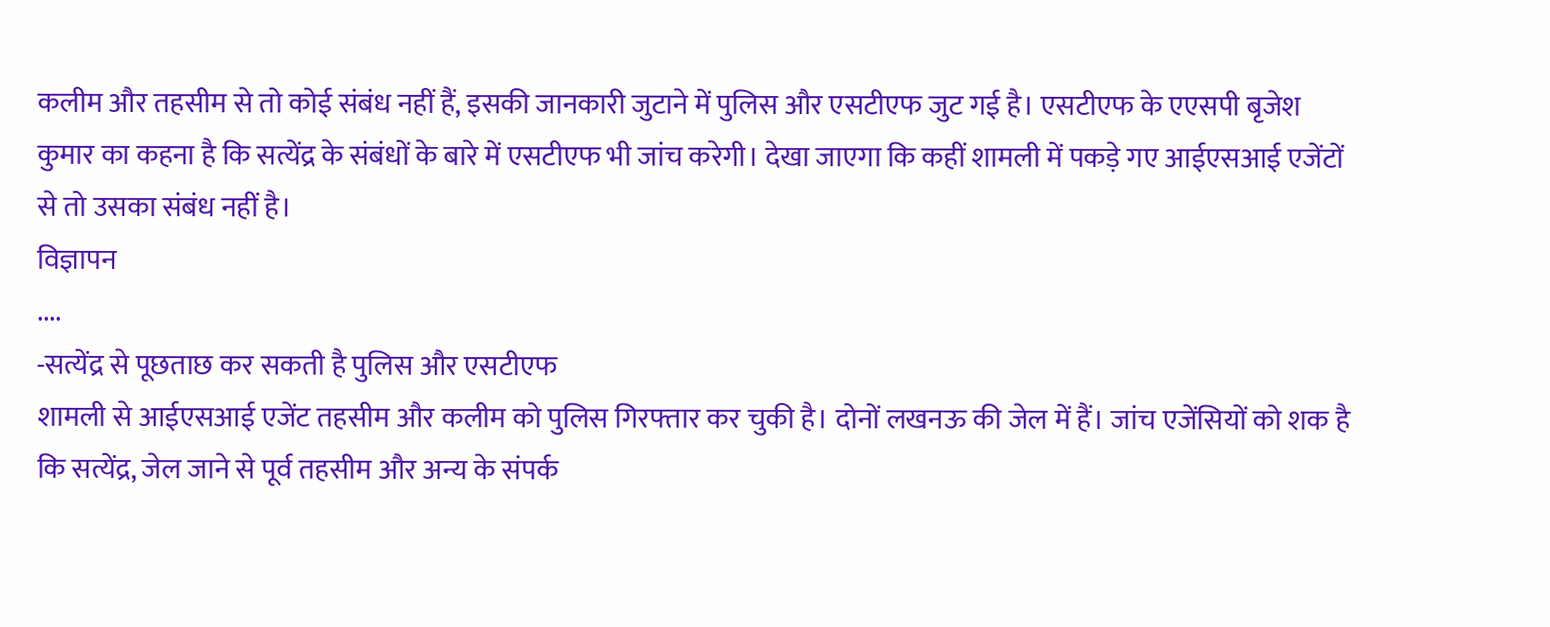कलीम और तहसीम से तो कोई संबंध नहीं हैं, इसकी जानकारी जुटाने में पुलिस और एसटीएफ जुट गई है। एसटीएफ के एएसपी बृजेश कुमार का कहना है कि सत्येंद्र के संबंधों के बारे में एसटीएफ भी जांच करेगी। देखा जाएगा कि कहीं शामली में पकड़े गए आईएसआई एजेंटों से तो उसका संबंध नहीं है।
विज्ञापन
....
-सत्येंद्र से पूछताछ कर सकती है पुलिस और एसटीएफ
शामली से आईएसआई एजेंट तहसीम और कलीम को पुलिस गिरफ्तार कर चुकी है। दोनों लखनऊ की जेल में हैं। जांच एजेंसियों को शक है कि सत्येंद्र, जेल जाने से पूर्व तहसीम और अन्य के संपर्क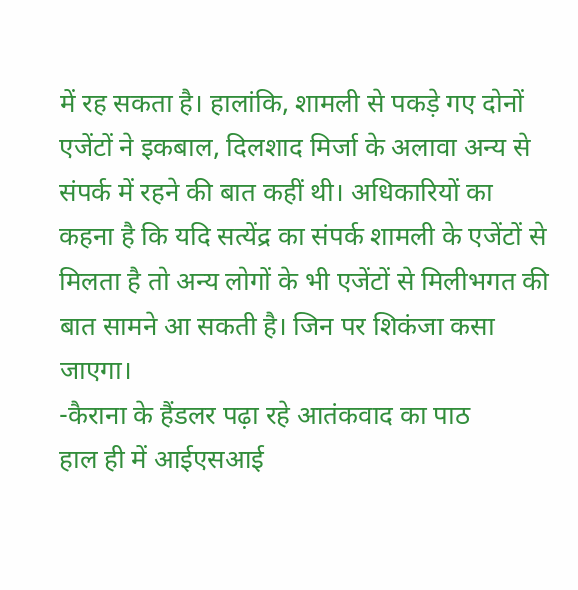में रह सकता है। हालांकि, शामली से पकड़े गए दोनों एजेंटों ने इकबाल, दिलशाद मिर्जा के अलावा अन्य से संपर्क में रहने की बात कहीं थी। अधिकारियों का कहना है कि यदि सत्येंद्र का संपर्क शामली के एजेंटों से मिलता है तो अन्य लोगों के भी एजेंटों से मिलीभगत की बात सामने आ सकती है। जिन पर शिकंजा कसा जाएगा।
-कैराना के हैंडलर पढ़ा रहे आतंकवाद का पाठ
हाल ही में आईएसआई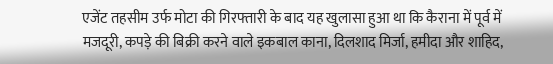एजेंट तहसीम उर्फ मोटा की गिरफ्तारी के बाद यह खुलासा हुआ था कि कैराना में पूर्व में मजदूरी, कपड़े की बिक्री करने वाले इकबाल काना, दिलशाद मिर्जा, हमीदा और शाहिद,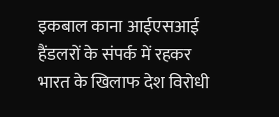इकबाल काना आईएसआई हैंडलरों के संपर्क में रहकर भारत के खिलाफ देश विरोधी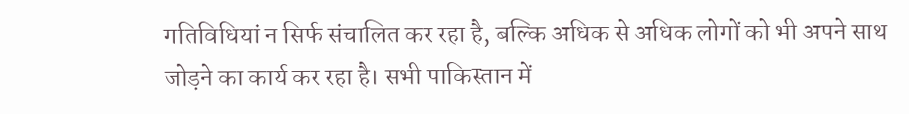गतिविधियां न सिर्फ संचालित कर रहा है, बल्कि अधिक से अधिक लोगों को भी अपने साथ जोड़ने का कार्य कर रहा है। सभी पाकिस्तान में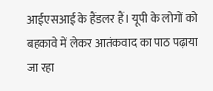आईएसआई के हैंडलर हैं। यूपी के लोगों को बहकावे में लेकर आतंकवाद का पाठ पढ़ाया जा रहा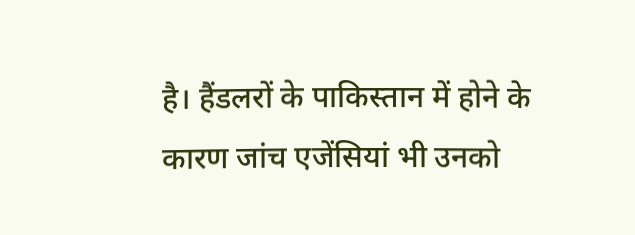है। हैंडलरों के पाकिस्तान में होने के कारण जांच एजेंसियां भी उनको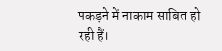पकड़ने में नाकाम साबित हो रही हैं।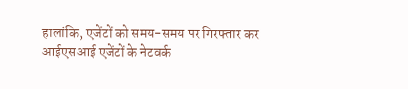हालांकि, एजेंटों को समय-समय पर गिरफ्तार कर आईएसआई एजेंटों के नेटवर्क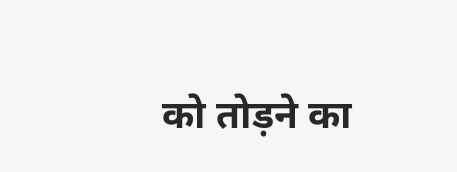को तोड़ने का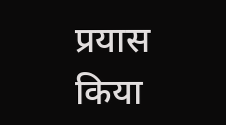प्रयास किया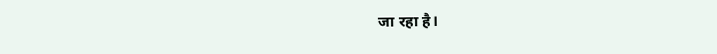जा रहा है।